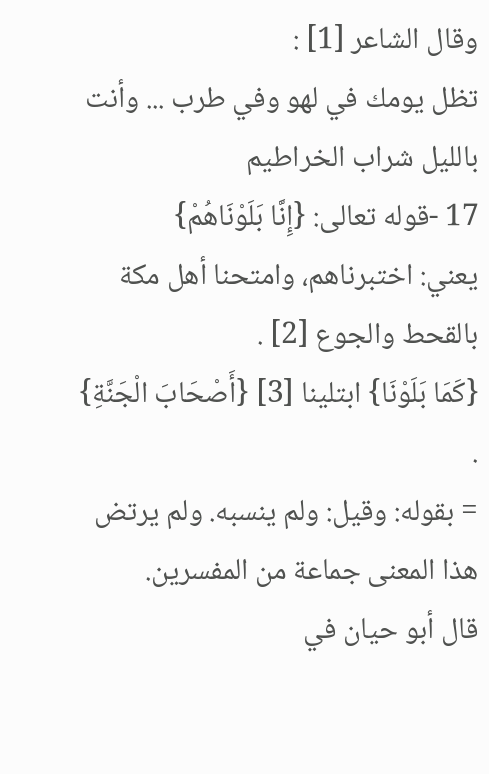وقال الشاعر [1] :
تظل يومك في لهو وفي طرب ... وأنت بالليل شراب الخراطيم
17 -قوله تعالى: {إِنَّا بَلَوْنَاهُمْ}
يعني: اختبرناهم، وامتحنا أهل مكة بالقحط والجوع [2] .
{كَمَا بَلَوْنَا} ابتلينا [3] {أَصْحَابَ الْجَنَّةِ} .
= بقوله: وقيل: ولم ينسبه. ولم يرتض هذا المعنى جماعة من المفسرين.
قال أبو حيان في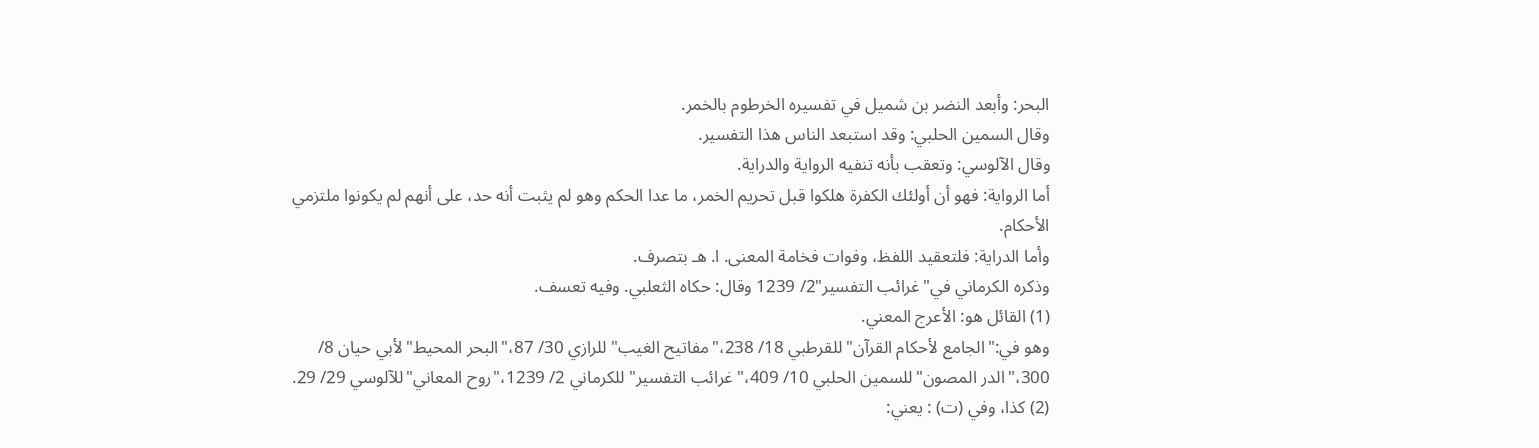البحر: وأبعد النضر بن شميل في تفسيره الخرطوم بالخمر.
وقال السمين الحلبي: وقد استبعد الناس هذا التفسير.
وقال الآلوسي: وتعقب بأنه تنفيه الرواية والدراية.
أما الرواية: فهو أن أولئك الكفرة هلكوا قبل تحريم الخمر، ما عدا الحكم وهو لم يثبت أنه حد، على أنهم لم يكونوا ملتزمي الأحكام.
وأما الدراية: فلتعقيد اللفظ، وفوات فخامة المعنى. ا. هـ بتصرف.
وذكره الكرماني في"غرائب التفسير"2/ 1239 وقال: حكاه الثعلبي. وفيه تعسف.
(1) القائل هو: الأعرج المعني.
وهو في:"الجامع لأحكام القرآن"للقرطبي 18/ 238،"مفاتيح الغيب"للرازي 30/ 87،"البحر المحيط"لأبي حيان 8/ 300،"الدر المصون"للسمين الحلبي 10/ 409،"غرائب التفسير"للكرماني 2/ 1239،"روح المعاني"للآلوسي 29/ 29.
(2) كذا، وفي (ت) : يعني: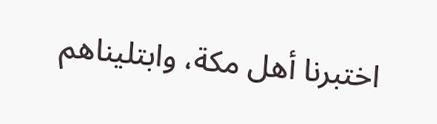اختبرنا أهل مكة، وابتليناهم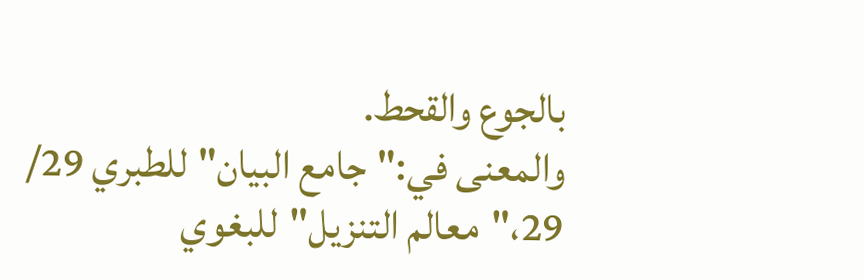بالجوع والقحط.
والمعنى في:"جامع البيان"للطبري 29/ 29،"معالم التنزيل"للبغوي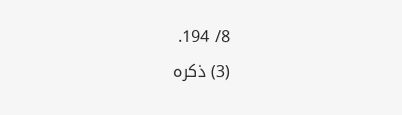8/ 194.
(3) ذكره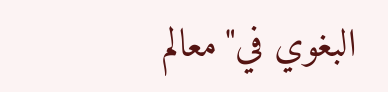البغوي في"معالم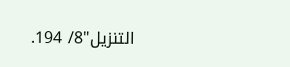التنزيل"8/ 194.